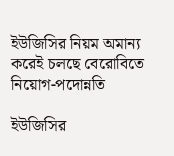ইউজিসির নিয়ম অমান্য করেই চলছে বেরোবিতে নিয়োগ-পদোন্নতি

ইউজিসির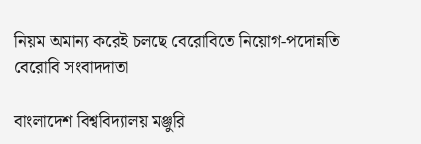নিয়ম অমান্য করেই চলছে বেরোবিতে নিয়োগ-পদোন্নতি
বেরোবি সংবাদদাতা

বাংলাদেশ বিশ্ববিদ্যালয় মঞ্জুরি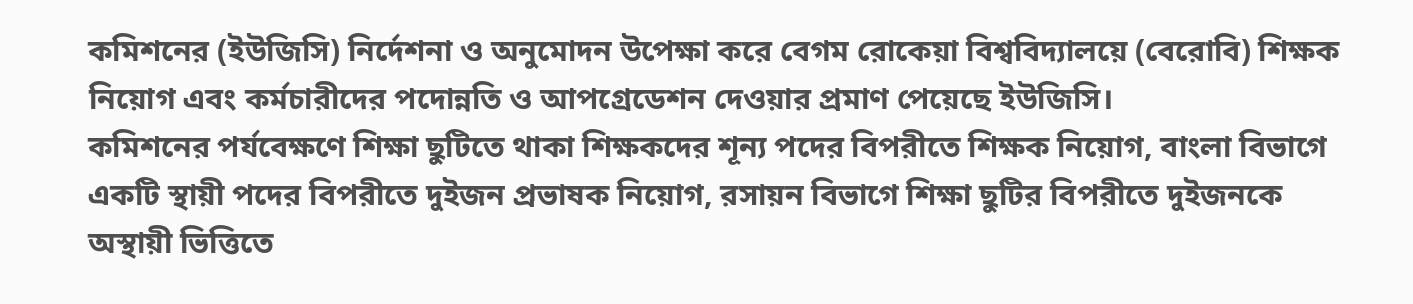কমিশনের (ইউজিসি) নির্দেশনা ও অনুমোদন উপেক্ষা করে বেগম রোকেয়া বিশ্ববিদ্যালয়ে (বেরোবি) শিক্ষক নিয়োগ এবং কর্মচারীদের পদোন্নতি ও আপগ্রেডেশন দেওয়ার প্রমাণ পেয়েছে ইউজিসি।
কমিশনের পর্যবেক্ষণে শিক্ষা ছুটিতে থাকা শিক্ষকদের শূন্য পদের বিপরীতে শিক্ষক নিয়োগ, বাংলা বিভাগে একটি স্থায়ী পদের বিপরীতে দুইজন প্রভাষক নিয়োগ, রসায়ন বিভাগে শিক্ষা ছুটির বিপরীতে দুইজনকে অস্থায়ী ভিত্তিতে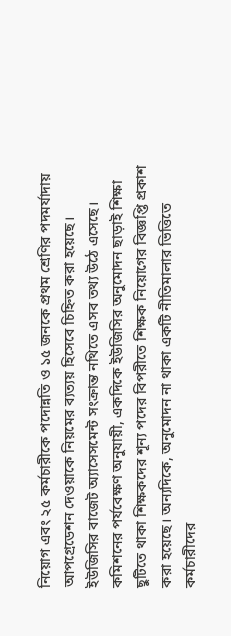নিয়োগ এবং ২৫ কর্মচারীকে পদোন্নতি ও ১৫ জনকে প্রথম শ্রেণির পদমর্যাদায় আপগ্রেডেশন দেওয়াকে নিয়মের ব্যত্যয় হিসেবে চিহ্নিত করা হয়েছে।
ইউজিসির বাজেট অ্যাসেসমেন্ট সংক্রান্ত নথিতে এসব তথ্য উঠে এসেছে। কমিশনের পর্যবেক্ষণ অনুযায়ী, একদিকে ইউজিসির অনুমোদন ছাড়াই শিক্ষা ছুটিতে থাকা শিক্ষকদের শূন্য পদের বিপরীতে শিক্ষক নিয়োগের বিজ্ঞপ্তি প্রকাশ করা হয়েছে। অন্যদিকে, অনুমোদন না থাকা একটি নীতিমালার ভিত্তিতে কর্মচারীদের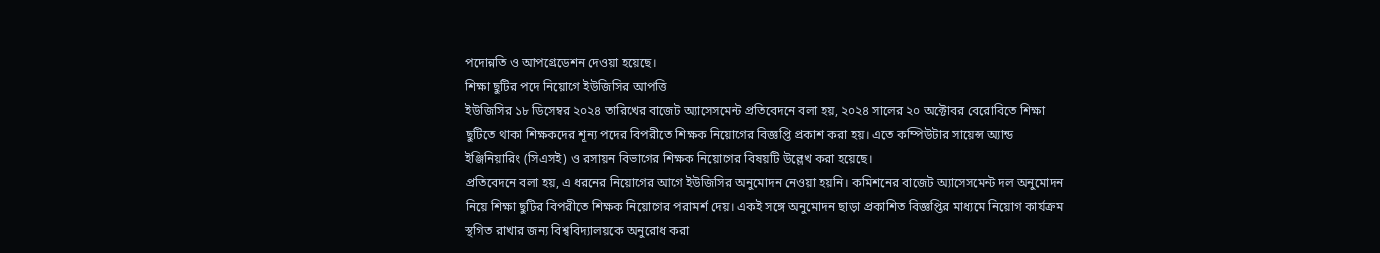পদোন্নতি ও আপগ্রেডেশন দেওয়া হয়েছে।
শিক্ষা ছুটির পদে নিয়োগে ইউজিসির আপত্তি
ইউজিসির ১৮ ডিসেম্বর ২০২৪ তারিখের বাজেট অ্যাসেসমেন্ট প্রতিবেদনে বলা হয়, ২০২৪ সালের ২০ অক্টোবর বেরোবিতে শিক্ষা ছুটিতে থাকা শিক্ষকদের শূন্য পদের বিপরীতে শিক্ষক নিয়োগের বিজ্ঞপ্তি প্রকাশ করা হয়। এতে কম্পিউটার সায়েন্স অ্যান্ড ইঞ্জিনিয়ারিং (সিএসই) ও রসায়ন বিভাগের শিক্ষক নিয়োগের বিষয়টি উল্লেখ করা হয়েছে।
প্রতিবেদনে বলা হয়, এ ধরনের নিয়োগের আগে ইউজিসির অনুমোদন নেওয়া হয়নি। কমিশনের বাজেট অ্যাসেসমেন্ট দল অনুমোদন নিয়ে শিক্ষা ছুটির বিপরীতে শিক্ষক নিয়োগের পরামর্শ দেয়। একই সঙ্গে অনুমোদন ছাড়া প্রকাশিত বিজ্ঞপ্তির মাধ্যমে নিয়োগ কার্যক্রম স্থগিত রাখার জন্য বিশ্ববিদ্যালয়কে অনুরোধ করা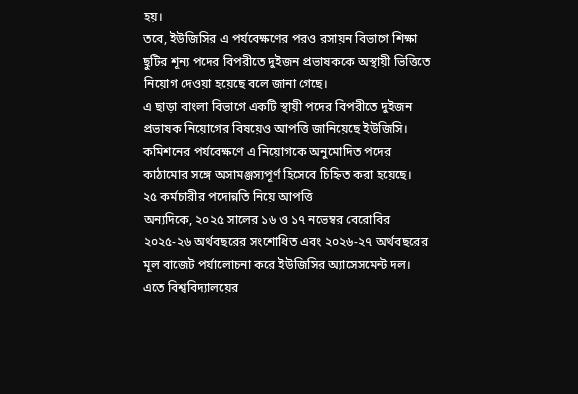হয়।
তবে, ইউজিসির এ পর্যবেক্ষণের পরও রসায়ন বিভাগে শিক্ষা ছুটির শূন্য পদের বিপরীতে দুইজন প্রভাষককে অস্থায়ী ভিত্তিতে নিয়োগ দেওয়া হয়েছে বলে জানা গেছে।
এ ছাড়া বাংলা বিভাগে একটি স্থায়ী পদের বিপরীতে দুইজন প্রভাষক নিয়োগের বিষয়েও আপত্তি জানিয়েছে ইউজিসি। কমিশনের পর্যবেক্ষণে এ নিয়োগকে অনুমোদিত পদের কাঠামোর সঙ্গে অসামঞ্জস্যপূর্ণ হিসেবে চিহ্নিত করা হয়েছে।
২৫ কর্মচারীর পদোন্নতি নিয়ে আপত্তি
অন্যদিকে, ২০২৫ সালের ১৬ ও ১৭ নভেম্বর বেরোবির ২০২৫-২৬ অর্থবছরের সংশোধিত এবং ২০২৬-২৭ অর্থবছরের মূল বাজেট পর্যালোচনা করে ইউজিসির অ্যাসেসমেন্ট দল। এতে বিশ্ববিদ্যালয়ের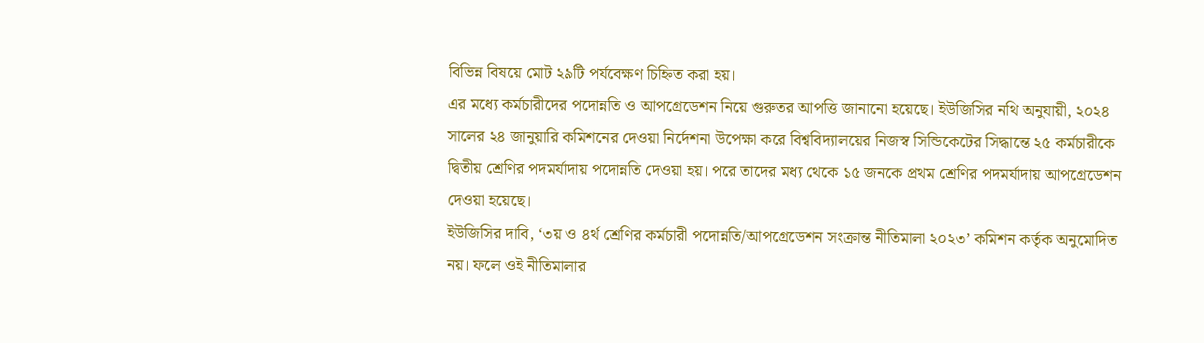বিভিন্ন বিষয়ে মোট ২৯টি পর্যবেক্ষণ চিহ্নিত করা হয়।
এর মধ্যে কর্মচারীদের পদোন্নতি ও আপগ্রেডেশন নিয়ে গুরুতর আপত্তি জানানো হয়েছে। ইউজিসির নথি অনুযায়ী, ২০২৪ সালের ২৪ জানুয়ারি কমিশনের দেওয়া নির্দেশনা উপেক্ষা করে বিশ্ববিদ্যালয়ের নিজস্ব সিন্ডিকেটের সিদ্ধান্তে ২৫ কর্মচারীকে দ্বিতীয় শ্রেণির পদমর্যাদায় পদোন্নতি দেওয়া হয়। পরে তাদের মধ্য থেকে ১৫ জনকে প্রথম শ্রেণির পদমর্যাদায় আপগ্রেডেশন দেওয়া হয়েছে।
ইউজিসির দাবি, ‘৩য় ও ৪র্থ শ্রেণির কর্মচারী পদোন্নতি/আপগ্রেডেশন সংক্রান্ত নীতিমালা ২০২৩’ কমিশন কর্তৃক অনুমোদিত নয়। ফলে ওই নীতিমালার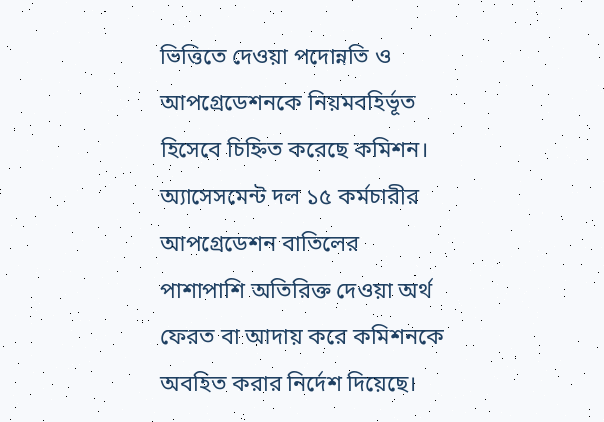ভিত্তিতে দেওয়া পদোন্নতি ও আপগ্রেডেশনকে নিয়মবহির্ভূত হিসেবে চিহ্নিত করেছে কমিশন।
অ্যাসেসমেন্ট দল ১৫ কর্মচারীর আপগ্রেডেশন বাতিলের পাশাপাশি অতিরিক্ত দেওয়া অর্থ ফেরত বা আদায় করে কমিশনকে অবহিত করার নির্দেশ দিয়েছে।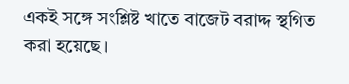একই সঙ্গে সংশ্লিষ্ট খাতে বাজেট বরাদ্দ স্থগিত করা হয়েছে।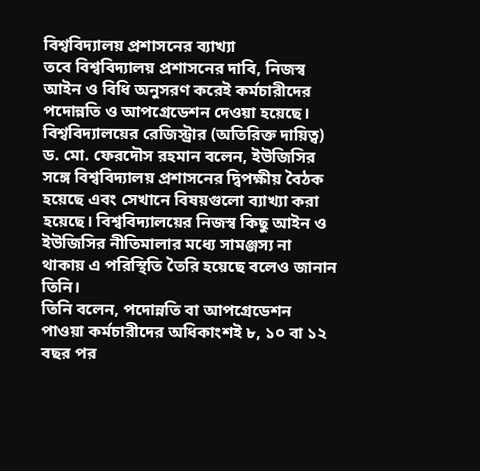বিশ্ববিদ্যালয় প্রশাসনের ব্যাখ্যা
তবে বিশ্ববিদ্যালয় প্রশাসনের দাবি, নিজস্ব আইন ও বিধি অনুসরণ করেই কর্মচারীদের পদোন্নতি ও আপগ্রেডেশন দেওয়া হয়েছে।
বিশ্ববিদ্যালয়ের রেজিস্ট্রার (অতিরিক্ত দায়িত্ব) ড. মো. ফেরদৌস রহমান বলেন, ইউজিসির সঙ্গে বিশ্ববিদ্যালয় প্রশাসনের দ্বিপক্ষীয় বৈঠক হয়েছে এবং সেখানে বিষয়গুলো ব্যাখ্যা করা হয়েছে। বিশ্ববিদ্যালয়ের নিজস্ব কিছু আইন ও ইউজিসির নীতিমালার মধ্যে সামঞ্জস্য না থাকায় এ পরিস্থিতি তৈরি হয়েছে বলেও জানান তিনি।
তিনি বলেন, পদোন্নতি বা আপগ্রেডেশন পাওয়া কর্মচারীদের অধিকাংশই ৮, ১০ বা ১২ বছর পর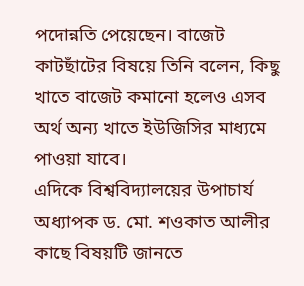পদোন্নতি পেয়েছেন। বাজেট কাটছাঁটের বিষয়ে তিনি বলেন, কিছু খাতে বাজেট কমানো হলেও এসব অর্থ অন্য খাতে ইউজিসির মাধ্যমে পাওয়া যাবে।
এদিকে বিশ্ববিদ্যালয়ের উপাচার্য অধ্যাপক ড. মো. শওকাত আলীর কাছে বিষয়টি জানতে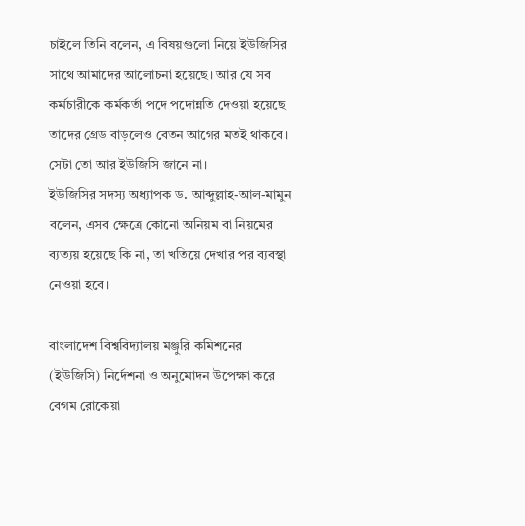চাইলে তিনি বলেন, এ বিষয়গুলো নিয়ে ইউজিসির সাথে আমাদের আলোচনা হয়েছে। আর যে সব কর্মচারীকে কর্মকর্তা পদে পদোন্নতি দেওয়া হয়েছে তাদের গ্রেড বাড়লেও বেতন আগের মতই থাকবে। সেটা তো আর ইউজিসি জানে না।
ইউজিসির সদস্য অধ্যাপক ড. আব্দুল্লাহ-আল-মামুন বলেন, এসব ক্ষেত্রে কোনো অনিয়ম বা নিয়মের ব্যত্যয় হয়েছে কি না, তা খতিয়ে দেখার পর ব্যবস্থা নেওয়া হবে।

বাংলাদেশ বিশ্ববিদ্যালয় মঞ্জুরি কমিশনের (ইউজিসি) নির্দেশনা ও অনুমোদন উপেক্ষা করে বেগম রোকেয়া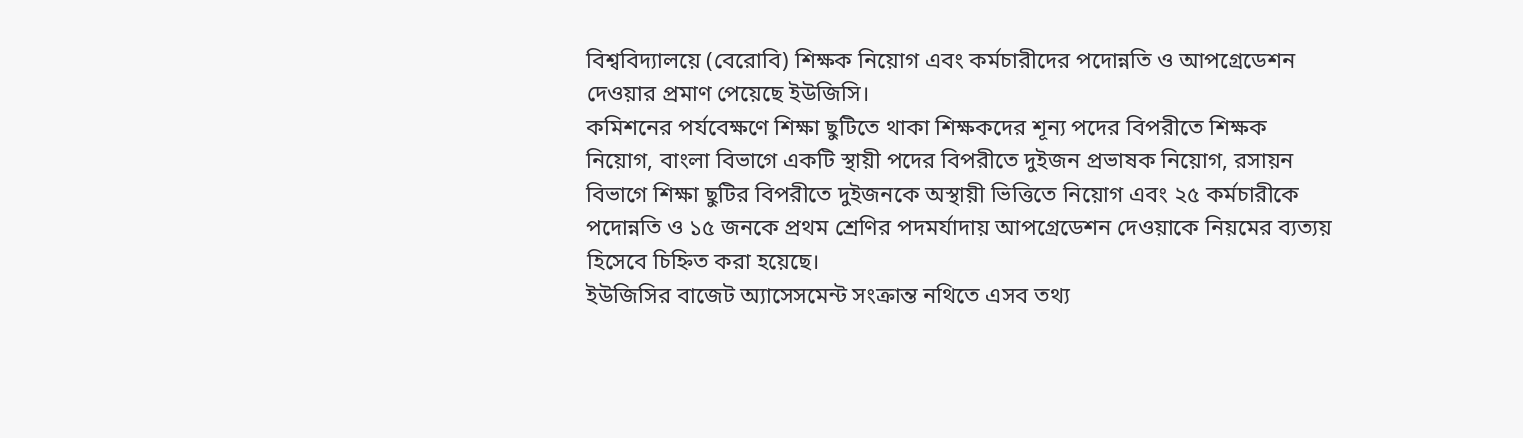বিশ্ববিদ্যালয়ে (বেরোবি) শিক্ষক নিয়োগ এবং কর্মচারীদের পদোন্নতি ও আপগ্রেডেশন দেওয়ার প্রমাণ পেয়েছে ইউজিসি।
কমিশনের পর্যবেক্ষণে শিক্ষা ছুটিতে থাকা শিক্ষকদের শূন্য পদের বিপরীতে শিক্ষক নিয়োগ, বাংলা বিভাগে একটি স্থায়ী পদের বিপরীতে দুইজন প্রভাষক নিয়োগ, রসায়ন বিভাগে শিক্ষা ছুটির বিপরীতে দুইজনকে অস্থায়ী ভিত্তিতে নিয়োগ এবং ২৫ কর্মচারীকে পদোন্নতি ও ১৫ জনকে প্রথম শ্রেণির পদমর্যাদায় আপগ্রেডেশন দেওয়াকে নিয়মের ব্যত্যয় হিসেবে চিহ্নিত করা হয়েছে।
ইউজিসির বাজেট অ্যাসেসমেন্ট সংক্রান্ত নথিতে এসব তথ্য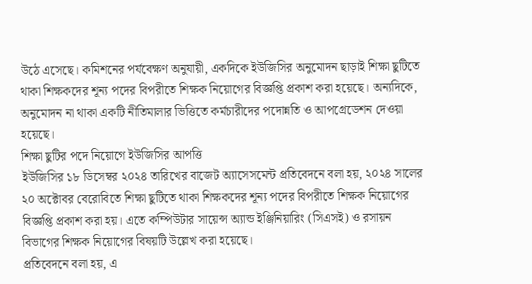উঠে এসেছে। কমিশনের পর্যবেক্ষণ অনুযায়ী, একদিকে ইউজিসির অনুমোদন ছাড়াই শিক্ষা ছুটিতে থাকা শিক্ষকদের শূন্য পদের বিপরীতে শিক্ষক নিয়োগের বিজ্ঞপ্তি প্রকাশ করা হয়েছে। অন্যদিকে, অনুমোদন না থাকা একটি নীতিমালার ভিত্তিতে কর্মচারীদের পদোন্নতি ও আপগ্রেডেশন দেওয়া হয়েছে।
শিক্ষা ছুটির পদে নিয়োগে ইউজিসির আপত্তি
ইউজিসির ১৮ ডিসেম্বর ২০২৪ তারিখের বাজেট অ্যাসেসমেন্ট প্রতিবেদনে বলা হয়, ২০২৪ সালের ২০ অক্টোবর বেরোবিতে শিক্ষা ছুটিতে থাকা শিক্ষকদের শূন্য পদের বিপরীতে শিক্ষক নিয়োগের বিজ্ঞপ্তি প্রকাশ করা হয়। এতে কম্পিউটার সায়েন্স অ্যান্ড ইঞ্জিনিয়ারিং (সিএসই) ও রসায়ন বিভাগের শিক্ষক নিয়োগের বিষয়টি উল্লেখ করা হয়েছে।
প্রতিবেদনে বলা হয়, এ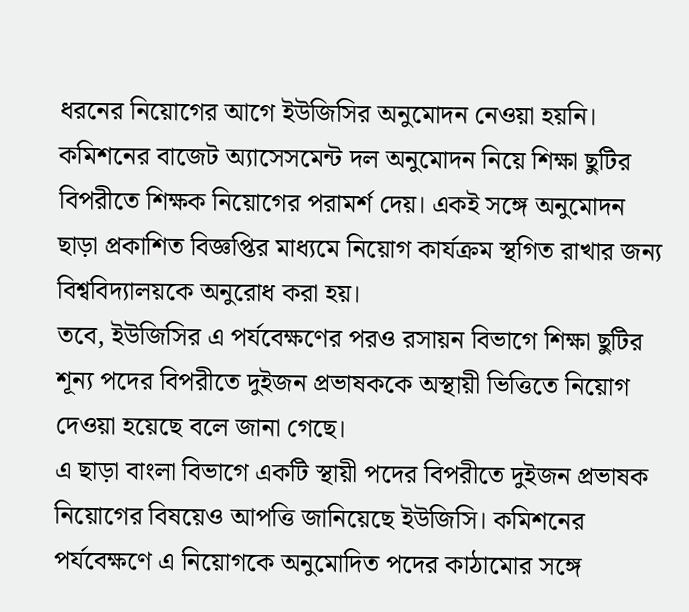ধরনের নিয়োগের আগে ইউজিসির অনুমোদন নেওয়া হয়নি। কমিশনের বাজেট অ্যাসেসমেন্ট দল অনুমোদন নিয়ে শিক্ষা ছুটির বিপরীতে শিক্ষক নিয়োগের পরামর্শ দেয়। একই সঙ্গে অনুমোদন ছাড়া প্রকাশিত বিজ্ঞপ্তির মাধ্যমে নিয়োগ কার্যক্রম স্থগিত রাখার জন্য বিশ্ববিদ্যালয়কে অনুরোধ করা হয়।
তবে, ইউজিসির এ পর্যবেক্ষণের পরও রসায়ন বিভাগে শিক্ষা ছুটির শূন্য পদের বিপরীতে দুইজন প্রভাষককে অস্থায়ী ভিত্তিতে নিয়োগ দেওয়া হয়েছে বলে জানা গেছে।
এ ছাড়া বাংলা বিভাগে একটি স্থায়ী পদের বিপরীতে দুইজন প্রভাষক নিয়োগের বিষয়েও আপত্তি জানিয়েছে ইউজিসি। কমিশনের পর্যবেক্ষণে এ নিয়োগকে অনুমোদিত পদের কাঠামোর সঙ্গে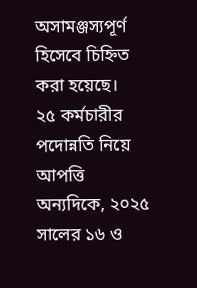অসামঞ্জস্যপূর্ণ হিসেবে চিহ্নিত করা হয়েছে।
২৫ কর্মচারীর পদোন্নতি নিয়ে আপত্তি
অন্যদিকে, ২০২৫ সালের ১৬ ও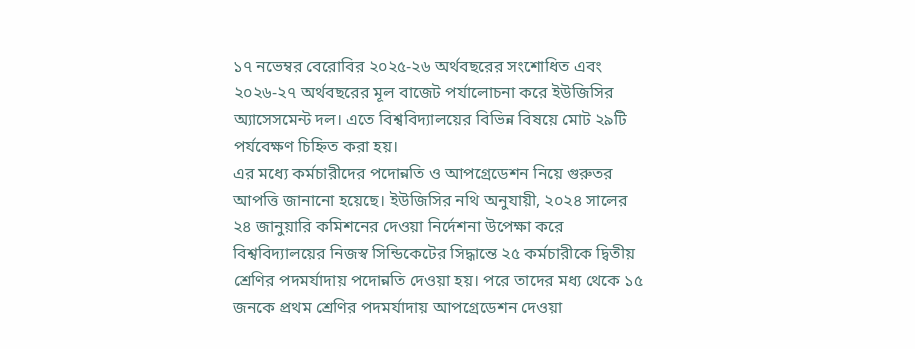১৭ নভেম্বর বেরোবির ২০২৫-২৬ অর্থবছরের সংশোধিত এবং ২০২৬-২৭ অর্থবছরের মূল বাজেট পর্যালোচনা করে ইউজিসির অ্যাসেসমেন্ট দল। এতে বিশ্ববিদ্যালয়ের বিভিন্ন বিষয়ে মোট ২৯টি পর্যবেক্ষণ চিহ্নিত করা হয়।
এর মধ্যে কর্মচারীদের পদোন্নতি ও আপগ্রেডেশন নিয়ে গুরুতর আপত্তি জানানো হয়েছে। ইউজিসির নথি অনুযায়ী, ২০২৪ সালের ২৪ জানুয়ারি কমিশনের দেওয়া নির্দেশনা উপেক্ষা করে বিশ্ববিদ্যালয়ের নিজস্ব সিন্ডিকেটের সিদ্ধান্তে ২৫ কর্মচারীকে দ্বিতীয় শ্রেণির পদমর্যাদায় পদোন্নতি দেওয়া হয়। পরে তাদের মধ্য থেকে ১৫ জনকে প্রথম শ্রেণির পদমর্যাদায় আপগ্রেডেশন দেওয়া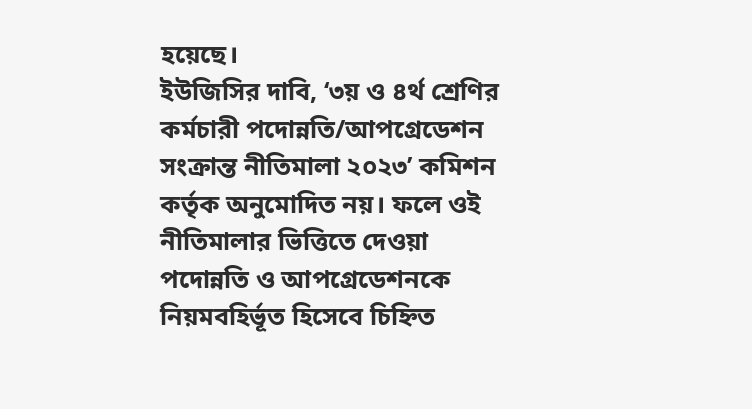হয়েছে।
ইউজিসির দাবি, ‘৩য় ও ৪র্থ শ্রেণির কর্মচারী পদোন্নতি/আপগ্রেডেশন সংক্রান্ত নীতিমালা ২০২৩’ কমিশন কর্তৃক অনুমোদিত নয়। ফলে ওই নীতিমালার ভিত্তিতে দেওয়া পদোন্নতি ও আপগ্রেডেশনকে নিয়মবহির্ভূত হিসেবে চিহ্নিত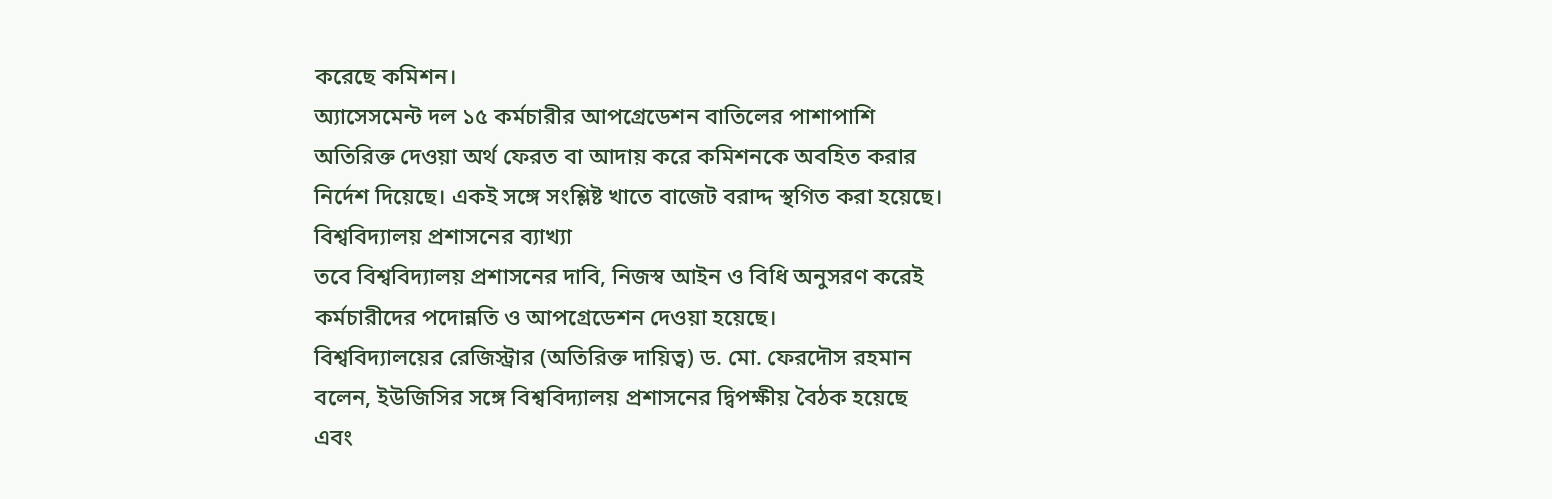করেছে কমিশন।
অ্যাসেসমেন্ট দল ১৫ কর্মচারীর আপগ্রেডেশন বাতিলের পাশাপাশি অতিরিক্ত দেওয়া অর্থ ফেরত বা আদায় করে কমিশনকে অবহিত করার নির্দেশ দিয়েছে। একই সঙ্গে সংশ্লিষ্ট খাতে বাজেট বরাদ্দ স্থগিত করা হয়েছে।
বিশ্ববিদ্যালয় প্রশাসনের ব্যাখ্যা
তবে বিশ্ববিদ্যালয় প্রশাসনের দাবি, নিজস্ব আইন ও বিধি অনুসরণ করেই কর্মচারীদের পদোন্নতি ও আপগ্রেডেশন দেওয়া হয়েছে।
বিশ্ববিদ্যালয়ের রেজিস্ট্রার (অতিরিক্ত দায়িত্ব) ড. মো. ফেরদৌস রহমান বলেন, ইউজিসির সঙ্গে বিশ্ববিদ্যালয় প্রশাসনের দ্বিপক্ষীয় বৈঠক হয়েছে এবং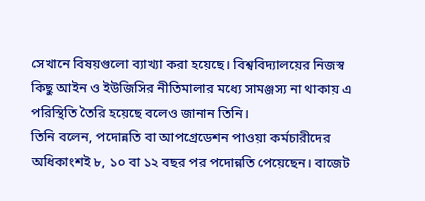সেখানে বিষয়গুলো ব্যাখ্যা করা হয়েছে। বিশ্ববিদ্যালয়ের নিজস্ব কিছু আইন ও ইউজিসির নীতিমালার মধ্যে সামঞ্জস্য না থাকায় এ পরিস্থিতি তৈরি হয়েছে বলেও জানান তিনি।
তিনি বলেন, পদোন্নতি বা আপগ্রেডেশন পাওয়া কর্মচারীদের অধিকাংশই ৮, ১০ বা ১২ বছর পর পদোন্নতি পেয়েছেন। বাজেট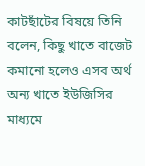কাটছাঁটের বিষয়ে তিনি বলেন, কিছু খাতে বাজেট কমানো হলেও এসব অর্থ অন্য খাতে ইউজিসির মাধ্যমে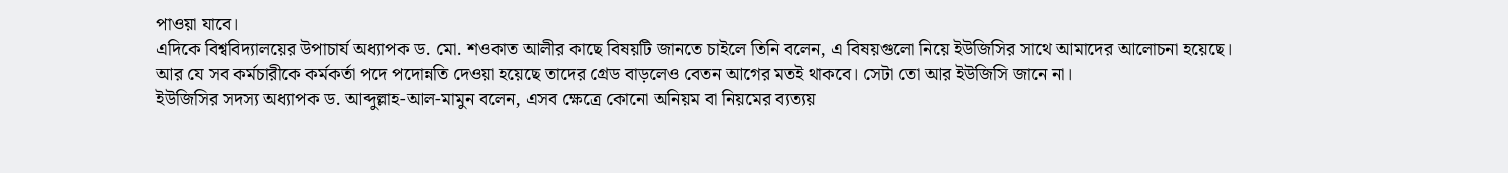পাওয়া যাবে।
এদিকে বিশ্ববিদ্যালয়ের উপাচার্য অধ্যাপক ড. মো. শওকাত আলীর কাছে বিষয়টি জানতে চাইলে তিনি বলেন, এ বিষয়গুলো নিয়ে ইউজিসির সাথে আমাদের আলোচনা হয়েছে। আর যে সব কর্মচারীকে কর্মকর্তা পদে পদোন্নতি দেওয়া হয়েছে তাদের গ্রেড বাড়লেও বেতন আগের মতই থাকবে। সেটা তো আর ইউজিসি জানে না।
ইউজিসির সদস্য অধ্যাপক ড. আব্দুল্লাহ-আল-মামুন বলেন, এসব ক্ষেত্রে কোনো অনিয়ম বা নিয়মের ব্যত্যয়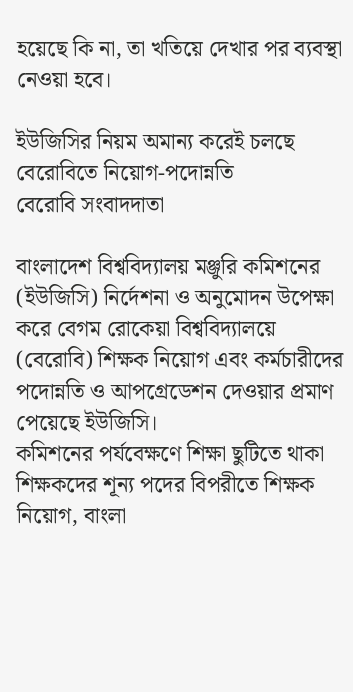হয়েছে কি না, তা খতিয়ে দেখার পর ব্যবস্থা নেওয়া হবে।

ইউজিসির নিয়ম অমান্য করেই চলছে বেরোবিতে নিয়োগ-পদোন্নতি
বেরোবি সংবাদদাতা

বাংলাদেশ বিশ্ববিদ্যালয় মঞ্জুরি কমিশনের (ইউজিসি) নির্দেশনা ও অনুমোদন উপেক্ষা করে বেগম রোকেয়া বিশ্ববিদ্যালয়ে (বেরোবি) শিক্ষক নিয়োগ এবং কর্মচারীদের পদোন্নতি ও আপগ্রেডেশন দেওয়ার প্রমাণ পেয়েছে ইউজিসি।
কমিশনের পর্যবেক্ষণে শিক্ষা ছুটিতে থাকা শিক্ষকদের শূন্য পদের বিপরীতে শিক্ষক নিয়োগ, বাংলা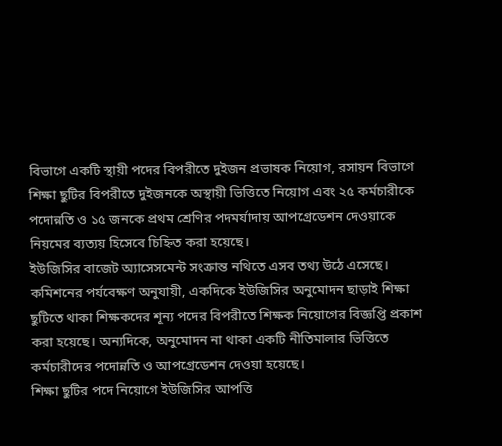বিভাগে একটি স্থায়ী পদের বিপরীতে দুইজন প্রভাষক নিয়োগ, রসায়ন বিভাগে শিক্ষা ছুটির বিপরীতে দুইজনকে অস্থায়ী ভিত্তিতে নিয়োগ এবং ২৫ কর্মচারীকে পদোন্নতি ও ১৫ জনকে প্রথম শ্রেণির পদমর্যাদায় আপগ্রেডেশন দেওয়াকে নিয়মের ব্যত্যয় হিসেবে চিহ্নিত করা হয়েছে।
ইউজিসির বাজেট অ্যাসেসমেন্ট সংক্রান্ত নথিতে এসব তথ্য উঠে এসেছে। কমিশনের পর্যবেক্ষণ অনুযায়ী, একদিকে ইউজিসির অনুমোদন ছাড়াই শিক্ষা ছুটিতে থাকা শিক্ষকদের শূন্য পদের বিপরীতে শিক্ষক নিয়োগের বিজ্ঞপ্তি প্রকাশ করা হয়েছে। অন্যদিকে, অনুমোদন না থাকা একটি নীতিমালার ভিত্তিতে কর্মচারীদের পদোন্নতি ও আপগ্রেডেশন দেওয়া হয়েছে।
শিক্ষা ছুটির পদে নিয়োগে ইউজিসির আপত্তি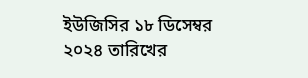ইউজিসির ১৮ ডিসেম্বর ২০২৪ তারিখের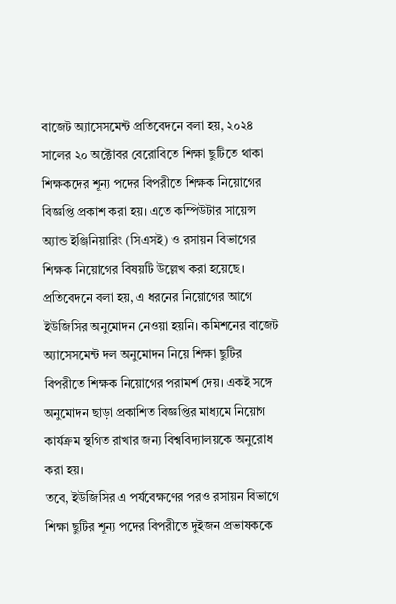বাজেট অ্যাসেসমেন্ট প্রতিবেদনে বলা হয়, ২০২৪ সালের ২০ অক্টোবর বেরোবিতে শিক্ষা ছুটিতে থাকা শিক্ষকদের শূন্য পদের বিপরীতে শিক্ষক নিয়োগের বিজ্ঞপ্তি প্রকাশ করা হয়। এতে কম্পিউটার সায়েন্স অ্যান্ড ইঞ্জিনিয়ারিং (সিএসই) ও রসায়ন বিভাগের শিক্ষক নিয়োগের বিষয়টি উল্লেখ করা হয়েছে।
প্রতিবেদনে বলা হয়, এ ধরনের নিয়োগের আগে ইউজিসির অনুমোদন নেওয়া হয়নি। কমিশনের বাজেট অ্যাসেসমেন্ট দল অনুমোদন নিয়ে শিক্ষা ছুটির বিপরীতে শিক্ষক নিয়োগের পরামর্শ দেয়। একই সঙ্গে অনুমোদন ছাড়া প্রকাশিত বিজ্ঞপ্তির মাধ্যমে নিয়োগ কার্যক্রম স্থগিত রাখার জন্য বিশ্ববিদ্যালয়কে অনুরোধ করা হয়।
তবে, ইউজিসির এ পর্যবেক্ষণের পরও রসায়ন বিভাগে শিক্ষা ছুটির শূন্য পদের বিপরীতে দুইজন প্রভাষককে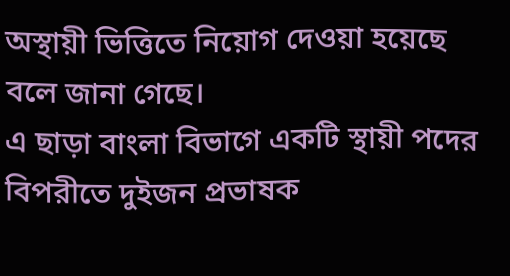অস্থায়ী ভিত্তিতে নিয়োগ দেওয়া হয়েছে বলে জানা গেছে।
এ ছাড়া বাংলা বিভাগে একটি স্থায়ী পদের বিপরীতে দুইজন প্রভাষক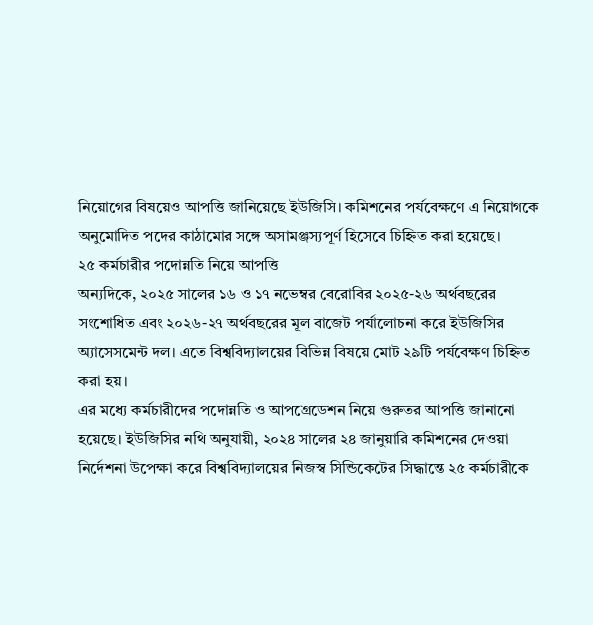নিয়োগের বিষয়েও আপত্তি জানিয়েছে ইউজিসি। কমিশনের পর্যবেক্ষণে এ নিয়োগকে অনুমোদিত পদের কাঠামোর সঙ্গে অসামঞ্জস্যপূর্ণ হিসেবে চিহ্নিত করা হয়েছে।
২৫ কর্মচারীর পদোন্নতি নিয়ে আপত্তি
অন্যদিকে, ২০২৫ সালের ১৬ ও ১৭ নভেম্বর বেরোবির ২০২৫-২৬ অর্থবছরের সংশোধিত এবং ২০২৬-২৭ অর্থবছরের মূল বাজেট পর্যালোচনা করে ইউজিসির অ্যাসেসমেন্ট দল। এতে বিশ্ববিদ্যালয়ের বিভিন্ন বিষয়ে মোট ২৯টি পর্যবেক্ষণ চিহ্নিত করা হয়।
এর মধ্যে কর্মচারীদের পদোন্নতি ও আপগ্রেডেশন নিয়ে গুরুতর আপত্তি জানানো হয়েছে। ইউজিসির নথি অনুযায়ী, ২০২৪ সালের ২৪ জানুয়ারি কমিশনের দেওয়া নির্দেশনা উপেক্ষা করে বিশ্ববিদ্যালয়ের নিজস্ব সিন্ডিকেটের সিদ্ধান্তে ২৫ কর্মচারীকে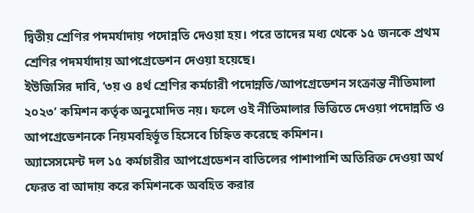দ্বিতীয় শ্রেণির পদমর্যাদায় পদোন্নতি দেওয়া হয়। পরে তাদের মধ্য থেকে ১৫ জনকে প্রথম শ্রেণির পদমর্যাদায় আপগ্রেডেশন দেওয়া হয়েছে।
ইউজিসির দাবি, ‘৩য় ও ৪র্থ শ্রেণির কর্মচারী পদোন্নতি/আপগ্রেডেশন সংক্রান্ত নীতিমালা ২০২৩’ কমিশন কর্তৃক অনুমোদিত নয়। ফলে ওই নীতিমালার ভিত্তিতে দেওয়া পদোন্নতি ও আপগ্রেডেশনকে নিয়মবহির্ভূত হিসেবে চিহ্নিত করেছে কমিশন।
অ্যাসেসমেন্ট দল ১৫ কর্মচারীর আপগ্রেডেশন বাতিলের পাশাপাশি অতিরিক্ত দেওয়া অর্থ ফেরত বা আদায় করে কমিশনকে অবহিত করার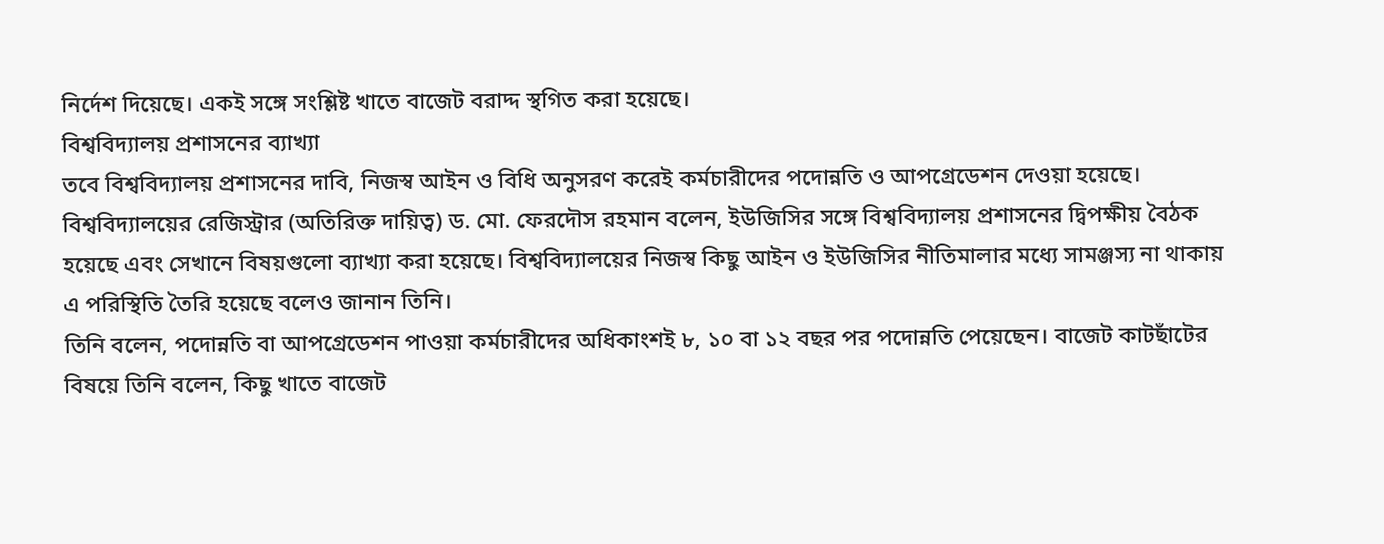নির্দেশ দিয়েছে। একই সঙ্গে সংশ্লিষ্ট খাতে বাজেট বরাদ্দ স্থগিত করা হয়েছে।
বিশ্ববিদ্যালয় প্রশাসনের ব্যাখ্যা
তবে বিশ্ববিদ্যালয় প্রশাসনের দাবি, নিজস্ব আইন ও বিধি অনুসরণ করেই কর্মচারীদের পদোন্নতি ও আপগ্রেডেশন দেওয়া হয়েছে।
বিশ্ববিদ্যালয়ের রেজিস্ট্রার (অতিরিক্ত দায়িত্ব) ড. মো. ফেরদৌস রহমান বলেন, ইউজিসির সঙ্গে বিশ্ববিদ্যালয় প্রশাসনের দ্বিপক্ষীয় বৈঠক হয়েছে এবং সেখানে বিষয়গুলো ব্যাখ্যা করা হয়েছে। বিশ্ববিদ্যালয়ের নিজস্ব কিছু আইন ও ইউজিসির নীতিমালার মধ্যে সামঞ্জস্য না থাকায় এ পরিস্থিতি তৈরি হয়েছে বলেও জানান তিনি।
তিনি বলেন, পদোন্নতি বা আপগ্রেডেশন পাওয়া কর্মচারীদের অধিকাংশই ৮, ১০ বা ১২ বছর পর পদোন্নতি পেয়েছেন। বাজেট কাটছাঁটের বিষয়ে তিনি বলেন, কিছু খাতে বাজেট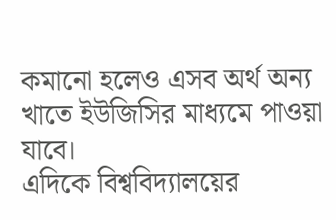কমানো হলেও এসব অর্থ অন্য খাতে ইউজিসির মাধ্যমে পাওয়া যাবে।
এদিকে বিশ্ববিদ্যালয়ের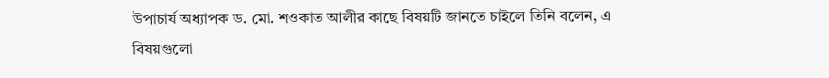উপাচার্য অধ্যাপক ড. মো. শওকাত আলীর কাছে বিষয়টি জানতে চাইলে তিনি বলেন, এ বিষয়গুলো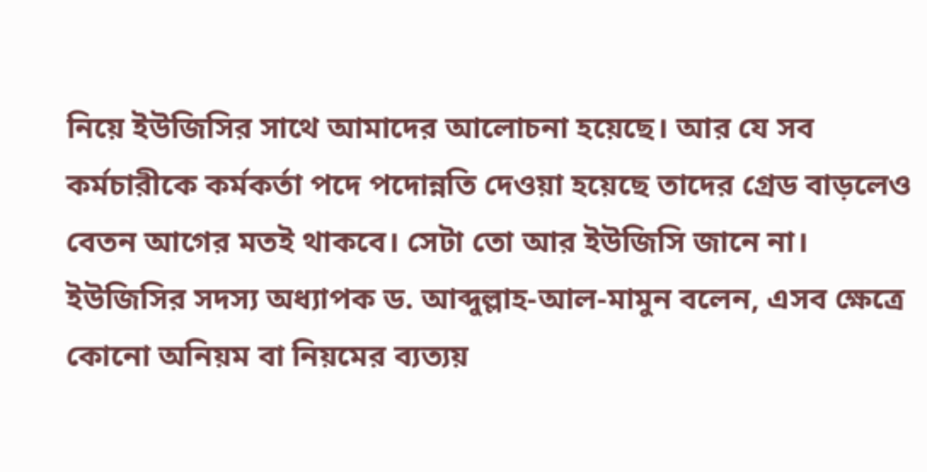নিয়ে ইউজিসির সাথে আমাদের আলোচনা হয়েছে। আর যে সব কর্মচারীকে কর্মকর্তা পদে পদোন্নতি দেওয়া হয়েছে তাদের গ্রেড বাড়লেও বেতন আগের মতই থাকবে। সেটা তো আর ইউজিসি জানে না।
ইউজিসির সদস্য অধ্যাপক ড. আব্দুল্লাহ-আল-মামুন বলেন, এসব ক্ষেত্রে কোনো অনিয়ম বা নিয়মের ব্যত্যয়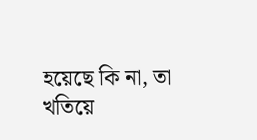হয়েছে কি না, তা খতিয়ে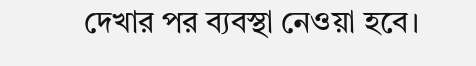দেখার পর ব্যবস্থা নেওয়া হবে।